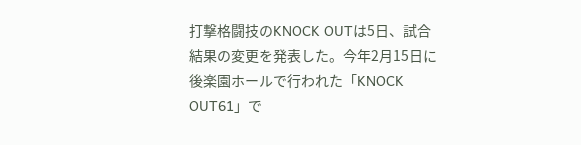打撃格闘技のKNOCK OUTは5日、試合結果の変更を発表した。今年2月15日に後楽園ホールで行われた「KNOCK OUT61」で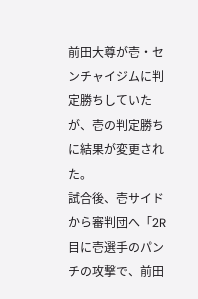前田大尊が壱・センチャイジムに判定勝ちしていたが、壱の判定勝ちに結果が変更された。
試合後、壱サイドから審判団へ「2R目に壱選手のパンチの攻撃で、前田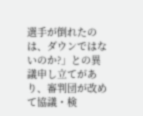選手が倒れたのは、ダウンではないのか?」との異議申し立てがあり、審判団が改めて協議・検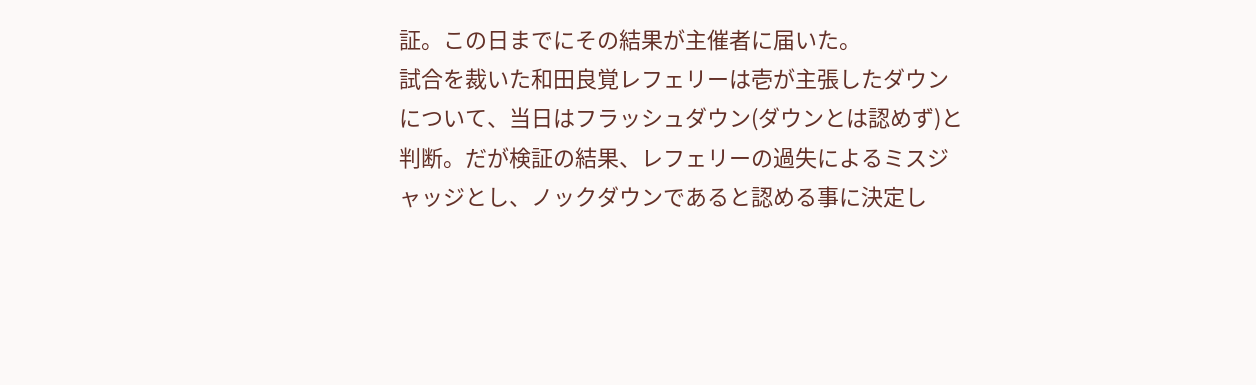証。この日までにその結果が主催者に届いた。
試合を裁いた和田良覚レフェリーは壱が主張したダウンについて、当日はフラッシュダウン(ダウンとは認めず)と判断。だが検証の結果、レフェリーの過失によるミスジャッジとし、ノックダウンであると認める事に決定し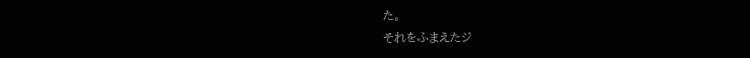た。
それをふまえたジ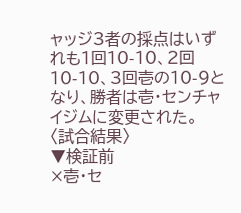ャッジ3者の採点はいずれも1回10-10、2回10-10、3回壱の10-9となり、勝者は壱・センチャイジムに変更された。
〈試合結果〉
▼検証前
×壱・セ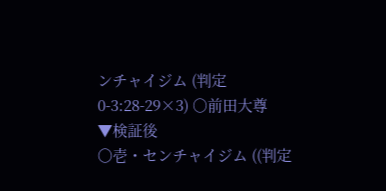ンチャイジム (判定0-3:28-29×3) ○前田大尊
▼検証後
〇壱・センチャイジム ((判定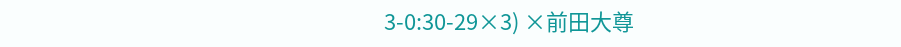3-0:30-29×3) ×前田大尊